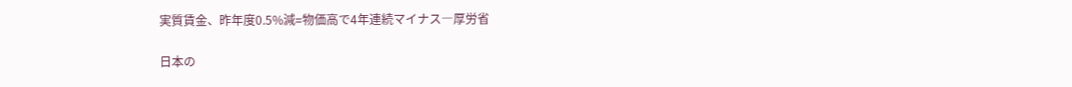実質賃金、昨年度0.5%減=物価高で4年連続マイナス―厚労省

日本の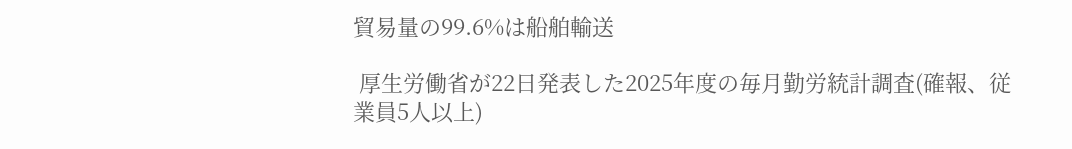貿易量の99.6%は船舶輸送

 厚生労働省が22日発表した2025年度の毎月勤労統計調査(確報、従業員5人以上)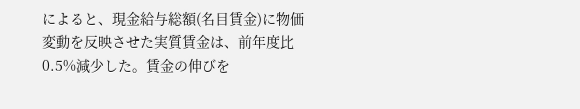によると、現金給与総額(名目賃金)に物価変動を反映させた実質賃金は、前年度比0.5%減少した。賃金の伸びを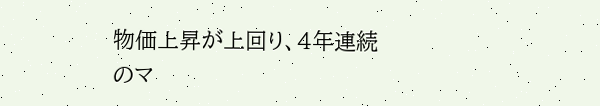物価上昇が上回り、4年連続のマ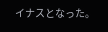イナスとなった。